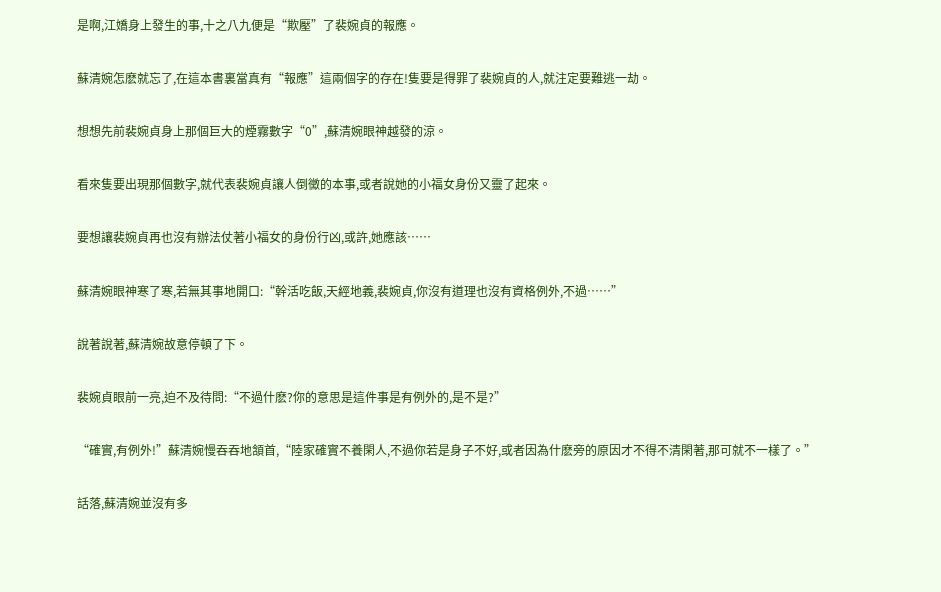是啊,江嬌身上發生的事,十之八九便是“欺壓”了裴婉貞的報應。

蘇清婉怎麽就忘了,在這本書裏當真有“報應”這兩個字的存在!隻要是得罪了裴婉貞的人,就注定要難逃一劫。

想想先前裴婉貞身上那個巨大的煙霧數字“0”,蘇清婉眼神越發的涼。

看來隻要出現那個數字,就代表裴婉貞讓人倒黴的本事,或者說她的小福女身份又靈了起來。

要想讓裴婉貞再也沒有辦法仗著小福女的身份行凶,或許,她應該……

蘇清婉眼神寒了寒,若無其事地開口:“幹活吃飯,天經地義,裴婉貞,你沒有道理也沒有資格例外,不過……”

說著說著,蘇清婉故意停頓了下。

裴婉貞眼前一亮,迫不及待問:“不過什麽?你的意思是這件事是有例外的,是不是?”

“確實,有例外!”蘇清婉慢吞吞地頷首,“陸家確實不養閑人,不過你若是身子不好,或者因為什麽旁的原因才不得不清閑著,那可就不一樣了。”

話落,蘇清婉並沒有多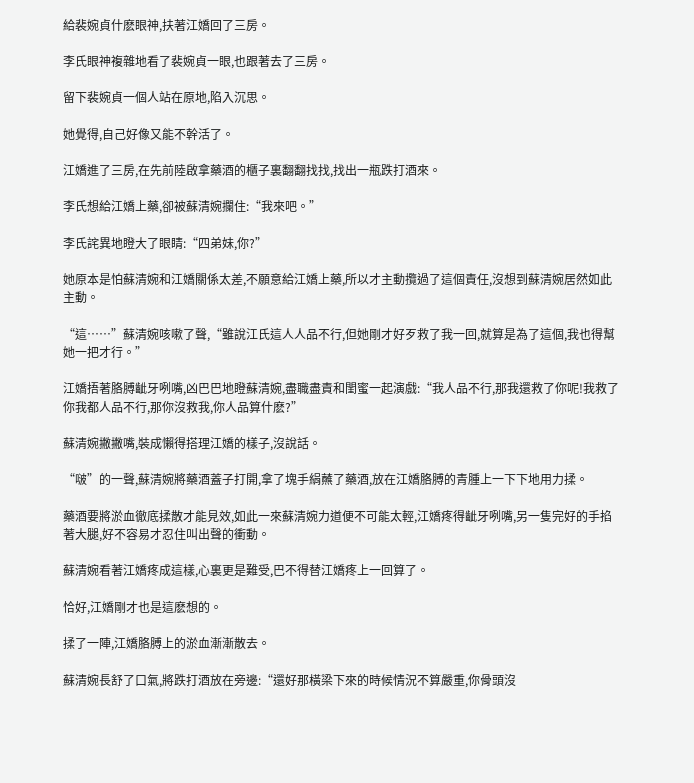給裴婉貞什麽眼神,扶著江嬌回了三房。

李氏眼神複雜地看了裴婉貞一眼,也跟著去了三房。

留下裴婉貞一個人站在原地,陷入沉思。

她覺得,自己好像又能不幹活了。

江嬌進了三房,在先前陸啟拿藥酒的櫃子裏翻翻找找,找出一瓶跌打酒來。

李氏想給江嬌上藥,卻被蘇清婉攔住:“我來吧。”

李氏詫異地瞪大了眼睛:“四弟妹,你?”

她原本是怕蘇清婉和江嬌關係太差,不願意給江嬌上藥,所以才主動攬過了這個責任,沒想到蘇清婉居然如此主動。

“這……”蘇清婉咳嗽了聲,“雖說江氏這人人品不行,但她剛才好歹救了我一回,就算是為了這個,我也得幫她一把才行。”

江嬌捂著胳膊齜牙咧嘴,凶巴巴地瞪蘇清婉,盡職盡責和閨蜜一起演戲:“我人品不行,那我還救了你呢!我救了你我都人品不行,那你沒救我,你人品算什麽?”

蘇清婉撇撇嘴,裝成懶得搭理江嬌的樣子,沒說話。

“啵”的一聲,蘇清婉將藥酒蓋子打開,拿了塊手絹蘸了藥酒,放在江嬌胳膊的青腫上一下下地用力揉。

藥酒要將淤血徹底揉散才能見效,如此一來蘇清婉力道便不可能太輕,江嬌疼得齜牙咧嘴,另一隻完好的手掐著大腿,好不容易才忍住叫出聲的衝動。

蘇清婉看著江嬌疼成這樣,心裏更是難受,巴不得替江嬌疼上一回算了。

恰好,江嬌剛才也是這麽想的。

揉了一陣,江嬌胳膊上的淤血漸漸散去。

蘇清婉長舒了口氣,將跌打酒放在旁邊:“還好那橫梁下來的時候情況不算嚴重,你骨頭沒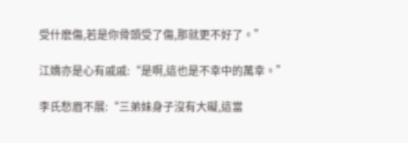受什麽傷,若是你骨頭受了傷,那就更不好了。”

江嬌亦是心有戚戚:“是啊,這也是不幸中的萬幸。”

李氏愁眉不展:“三弟妹身子沒有大礙,這當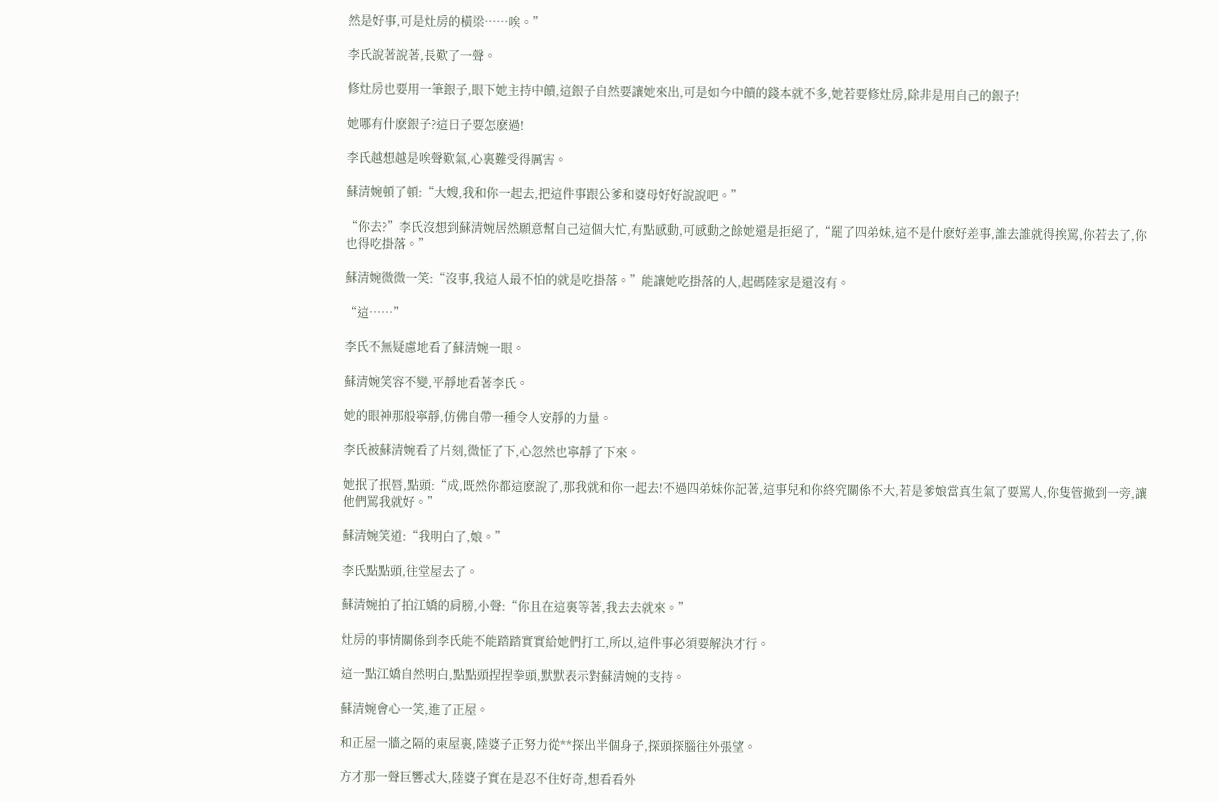然是好事,可是灶房的橫梁……唉。”

李氏說著說著,長歎了一聲。

修灶房也要用一筆銀子,眼下她主持中饋,這銀子自然要讓她來出,可是如今中饋的錢本就不多,她若要修灶房,除非是用自己的銀子!

她哪有什麽銀子?這日子要怎麽過!

李氏越想越是唉聲歎氣,心裏難受得厲害。

蘇清婉頓了頓:“大嫂,我和你一起去,把這件事跟公爹和婆母好好說說吧。”

“你去?”李氏沒想到蘇清婉居然願意幫自己這個大忙,有點感動,可感動之餘她還是拒絕了,“罷了四弟妹,這不是什麽好差事,誰去誰就得挨罵,你若去了,你也得吃掛落。”

蘇清婉微微一笑:“沒事,我這人最不怕的就是吃掛落。”能讓她吃掛落的人,起碼陸家是還沒有。

“這……”

李氏不無疑慮地看了蘇清婉一眼。

蘇清婉笑容不變,平靜地看著李氏。

她的眼神那般寧靜,仿佛自帶一種令人安靜的力量。

李氏被蘇清婉看了片刻,微怔了下,心忽然也寧靜了下來。

她抿了抿唇,點頭:“成,既然你都這麽說了,那我就和你一起去!不過四弟妹你記著,這事兒和你終究關係不大,若是爹娘當真生氣了要罵人,你隻管撤到一旁,讓他們罵我就好。”

蘇清婉笑道:“我明白了,娘。”

李氏點點頭,往堂屋去了。

蘇清婉拍了拍江嬌的肩膀,小聲:“你且在這裏等著,我去去就來。”

灶房的事情關係到李氏能不能踏踏實實給她們打工,所以,這件事必須要解決才行。

這一點江嬌自然明白,點點頭捏捏拳頭,默默表示對蘇清婉的支持。

蘇清婉會心一笑,進了正屋。

和正屋一牆之隔的東屋裏,陸婆子正努力從**探出半個身子,探頭探腦往外張望。

方才那一聲巨響忒大,陸婆子實在是忍不住好奇,想看看外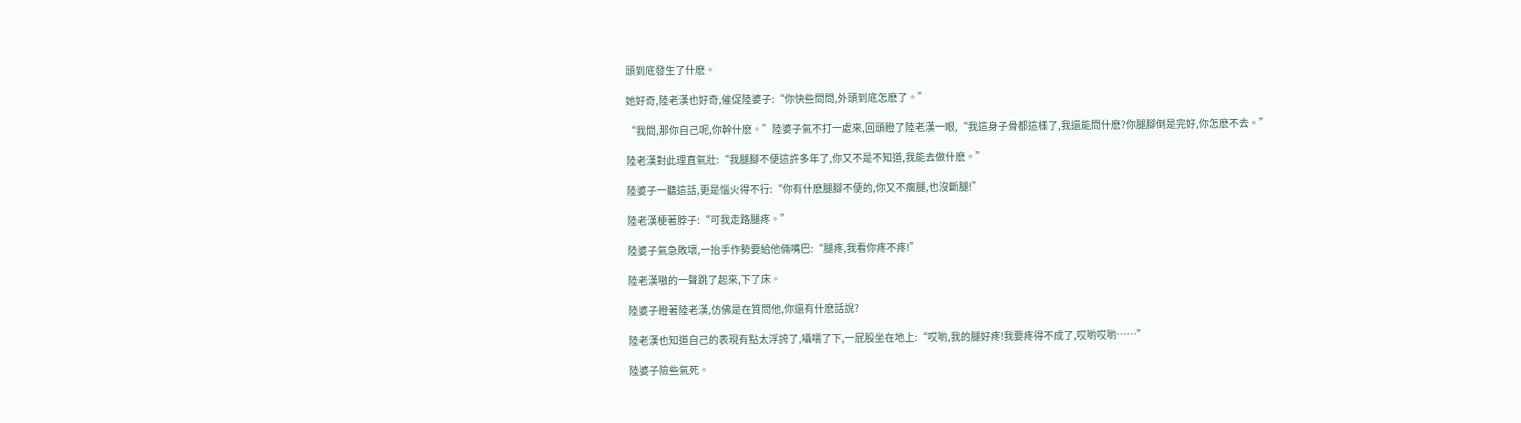頭到底發生了什麽。

她好奇,陸老漢也好奇,催促陸婆子:“你快些問問,外頭到底怎麽了。”

“我問,那你自己呢,你幹什麽。”陸婆子氣不打一處來,回頭瞪了陸老漢一眼,“我這身子骨都這樣了,我還能問什麽?你腿腳倒是完好,你怎麽不去。”

陸老漢對此理直氣壯:“我腿腳不便這許多年了,你又不是不知道,我能去做什麽。”

陸婆子一聽這話,更是惱火得不行:“你有什麽腿腳不便的,你又不瘸腿,也沒斷腿!”

陸老漢梗著脖子:“可我走路腿疼。”

陸婆子氣急敗壞,一抬手作勢要給他倆嘴巴:“腿疼,我看你疼不疼!”

陸老漢嗷的一聲跳了起來,下了床。

陸婆子瞪著陸老漢,仿佛是在質問他,你還有什麽話說?

陸老漢也知道自己的表現有點太浮誇了,囁嚅了下,一屁股坐在地上:“哎喲,我的腿好疼!我要疼得不成了,哎喲哎喲……”

陸婆子險些氣死。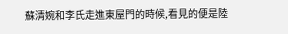蘇清婉和李氏走進東屋門的時候,看見的便是陸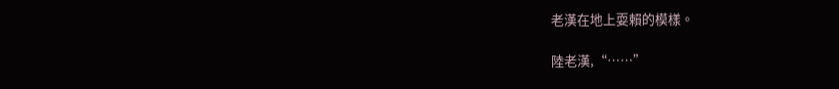老漢在地上耍賴的模樣。

陸老漢,“……”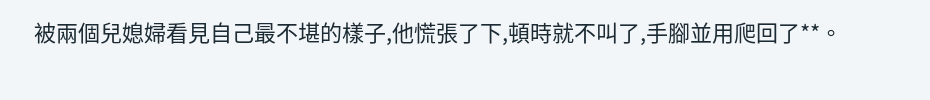被兩個兒媳婦看見自己最不堪的樣子,他慌張了下,頓時就不叫了,手腳並用爬回了**。